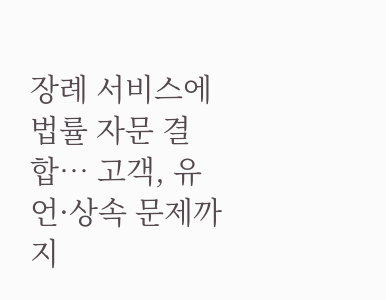장례 서비스에 법률 자문 결합… 고객, 유언·상속 문제까지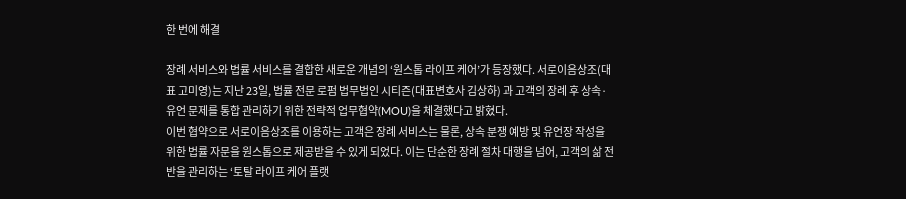한 번에 해결

장례 서비스와 법률 서비스를 결합한 새로운 개념의 ‘원스톱 라이프 케어’가 등장했다. 서로이음상조(대표 고미영)는 지난 23일, 법률 전문 로펌 법무법인 시티즌(대표변호사 김상하) 과 고객의 장례 후 상속·유언 문제를 통합 관리하기 위한 전략적 업무협약(MOU)을 체결했다고 밝혔다.
이번 협약으로 서로이음상조를 이용하는 고객은 장례 서비스는 물론, 상속 분쟁 예방 및 유언장 작성을 위한 법률 자문을 원스톱으로 제공받을 수 있게 되었다. 이는 단순한 장례 절차 대행을 넘어, 고객의 삶 전반을 관리하는 ‘토탈 라이프 케어 플랫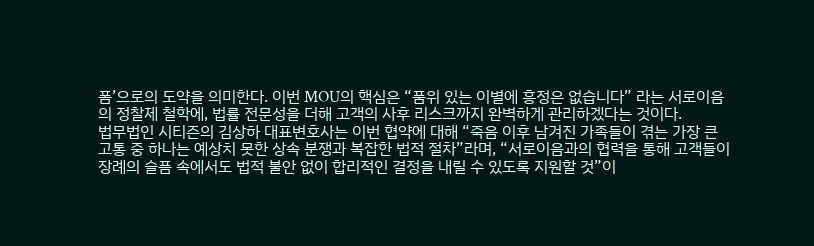폼’으로의 도약을 의미한다. 이번 MOU의 핵심은 “품위 있는 이별에 흥정은 없습니다” 라는 서로이음의 정찰제 철학에, 법률 전문성을 더해 고객의 사후 리스크까지 완벽하게 관리하겠다는 것이다.
법무법인 시티즌의 김상하 대표변호사는 이번 협약에 대해 “죽음 이후 남겨진 가족들이 겪는 가장 큰 고통 중 하나는 예상치 못한 상속 분쟁과 복잡한 법적 절차”라며, “서로이음과의 협력을 통해 고객들이 장례의 슬픔 속에서도 법적 불안 없이 합리적인 결정을 내릴 수 있도록 지원할 것”이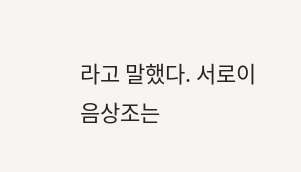라고 말했다. 서로이음상조는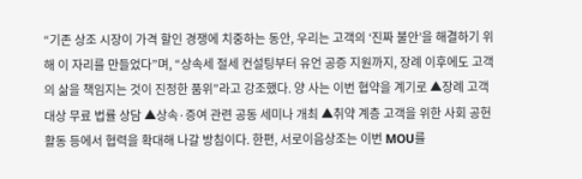“기존 상조 시장이 가격 할인 경쟁에 치중하는 동안, 우리는 고객의 ‘진짜 불안’을 해결하기 위해 이 자리를 만들었다”며, “상속세 절세 컨설팅부터 유언 공증 지원까지, 장례 이후에도 고객의 삶을 책임지는 것이 진정한 품위”라고 강조했다. 양 사는 이번 협약을 계기로 ▲장례 고객 대상 무료 법률 상담 ▲상속·증여 관련 공동 세미나 개최 ▲취약 계층 고객을 위한 사회 공헌 활동 등에서 협력을 확대해 나갈 방침이다. 한편, 서로이음상조는 이번 MOU를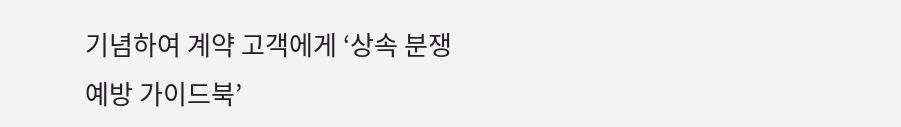기념하여 계약 고객에게 ‘상속 분쟁 예방 가이드북’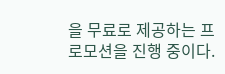을 무료로 제공하는 프로모션을 진행 중이다.